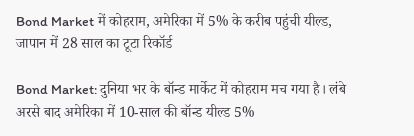Bond Market में कोहराम, अमेरिका में 5% के करीब पहुंची यील्ड, जापान में 28 साल का टूटा रिकॉर्ड

Bond Market: दुनिया भर के बॉन्ड मार्केट में कोहराम मच गया है। लंबे अरसे बाद अमेरिका में 10-साल की बॉन्ड यील्ड 5%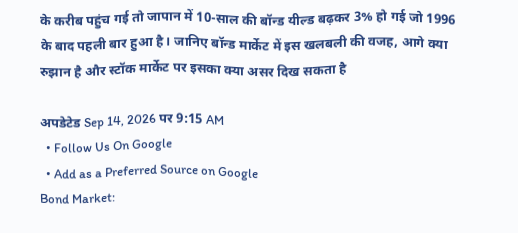के करीब पहुंच गई तो जापान में 10-साल की बॉन्ड यील्ड बढ़कर 3% हो गई जो 1996 के बाद पहली बार हुआ है। जानिए बॉन्ड मार्केट में इस खलबली की वजह, आगे क्या रुझान है और स्टॉक मार्केट पर इसका क्या असर दिख सकता है

अपडेटेड Sep 14, 2026 पर 9:15 AM
  • Follow Us On Google
  • Add as a Preferred Source on Google
Bond Market: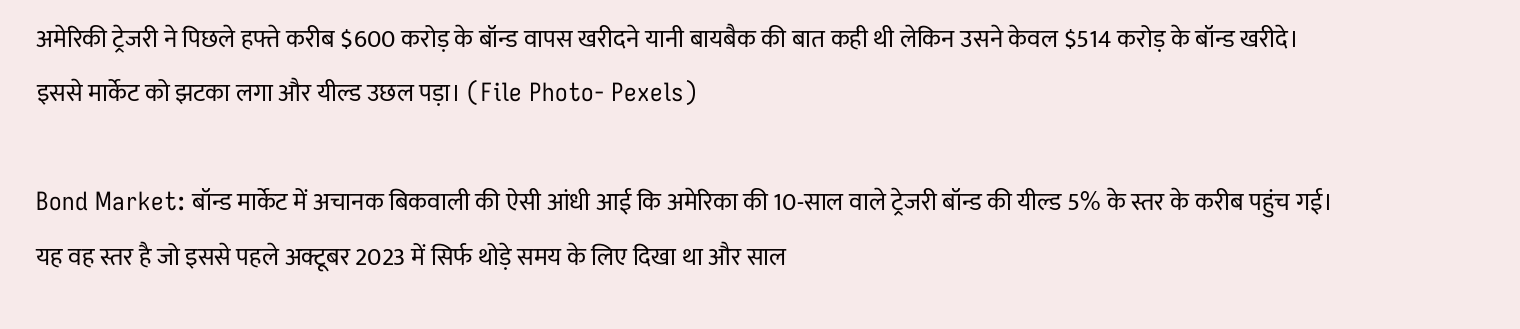अमेरिकी ट्रेजरी ने पिछले हफ्ते करीब $600 करोड़ के बॉन्ड वापस खरीदने यानी बायबैक की बात कही थी लेकिन उसने केवल $514 करोड़ के बॉन्ड खरीदे। इससे मार्केट को झटका लगा और यील्ड उछल पड़ा। (File Photo- Pexels)

Bond Market: बॉन्ड मार्केट में अचानक बिकवाली की ऐसी आंधी आई कि अमेरिका की 10-साल वाले ट्रेजरी बॉन्ड की यील्ड 5% के स्तर के करीब पहुंच गई। यह वह स्तर है जो इससे पहले अक्टूबर 2023 में सिर्फ थोड़े समय के लिए दिखा था और साल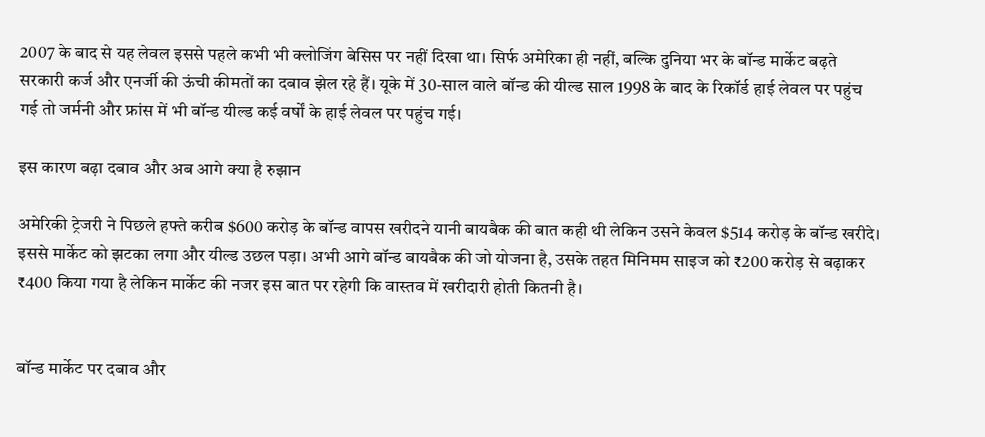2007 के बाद से यह लेवल इससे पहले कभी भी क्लोजिंग बेसिस पर नहीं दिखा था। सिर्फ अमेरिका ही नहीं, बल्कि दुनिया भर के बॉन्ड मार्केट बढ़ते सरकारी कर्ज और एनर्जी की ऊंची कीमतों का दबाव झेल रहे हैं। यूके में 30-साल वाले बॉन्ड की यील्ड साल 1998 के बाद के रिकॉर्ड हाई लेवल पर पहुंच गई तो जर्मनी और फ्रांस में भी बॉन्ड यील्ड कई वर्षों के हाई लेवल पर पहुंच गई।

इस कारण बढ़ा दबाव और अब आगे क्या है रुझान

अमेरिकी ट्रेजरी ने पिछले हफ्ते करीब $600 करोड़ के बॉन्ड वापस खरीदने यानी बायबैक की बात कही थी लेकिन उसने केवल $514 करोड़ के बॉन्ड खरीदे। इससे मार्केट को झटका लगा और यील्ड उछल पड़ा। अभी आगे बॉन्ड बायबैक की जो योजना है, उसके तहत मिनिमम साइज को ₹200 करोड़ से बढ़ाकर ₹400 किया गया है लेकिन मार्केट की नजर इस बात पर रहेगी कि वास्तव में खरीदारी होती कितनी है।


बॉन्ड मार्केट पर दबाव और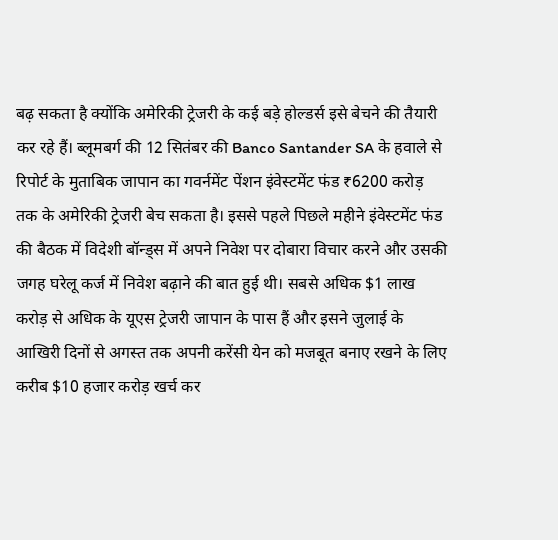बढ़ सकता है क्योंकि अमेरिकी ट्रेजरी के कई बड़े होल्डर्स इसे बेचने की तैयारी कर रहे हैं। ब्लूमबर्ग की 12 सितंबर की Banco Santander SA के हवाले से रिपोर्ट के मुताबिक जापान का गवर्नमेंट पेंशन इंवेस्टमेंट फंड ₹6200 करोड़ तक के अमेरिकी ट्रेजरी बेच सकता है। इससे पहले पिछले महीने इंवेस्टमेंट फंड की बैठक में विदेशी बॉन्ड्स में अपने निवेश पर दोबारा विचार करने और उसकी जगह घरेलू कर्ज में निवेश बढ़ाने की बात हुई थी। सबसे अधिक $1 लाख करोड़ से अधिक के यूएस ट्रेजरी जापान के पास हैं और इसने जुलाई के आखिरी दिनों से अगस्त तक अपनी करेंसी येन को मजबूत बनाए रखने के लिए करीब $10 हजार करोड़ खर्च कर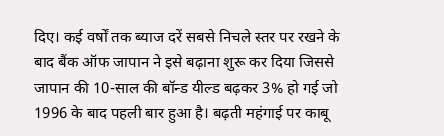दिए। कई वर्षों तक ब्याज दरें सबसे निचले स्तर पर रखने के बाद बैंक ऑफ जापान ने इसे बढ़ाना शुरू कर दिया जिससे जापान की 10-साल की बॉन्ड यील्ड बढ़कर 3% हो गई जो 1996 के बाद पहली बार हुआ है। बढ़ती महंगाई पर काबू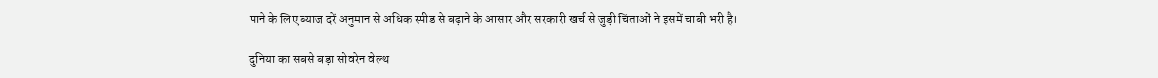पाने के लिए ब्याज दरें अनुमान से अधिक स्पीड से बढ़ाने के आसार और सरकारी खर्च से जुड़ी चिंताओं ने इसमें चाबी भरी है।

दुनिया का सबसे बड़ा सोवरेन वेल्थ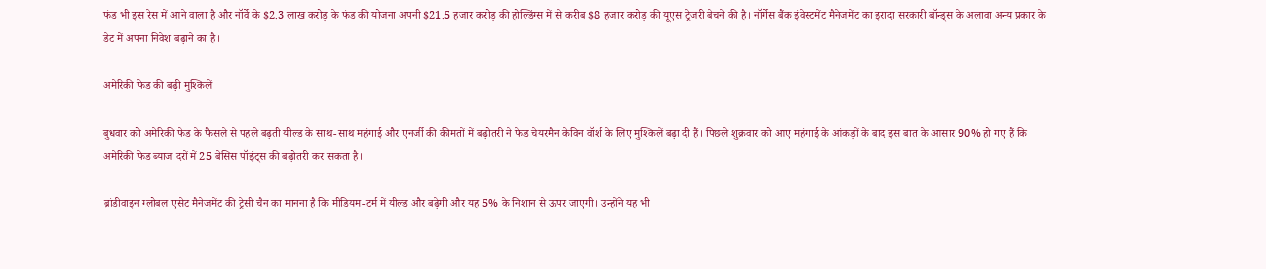फंड भी इस रेस में आने वाला है और नॉर्वे के $2.3 लाख करोड़ के फंड की योजना अपनी $21.5 हजार करोड़ की होल्डिंग्स में से करीब $8 हजार करोड़ की यूएस ट्रेजरी बेचने की है। नॉर्गेस बैंक इंवेस्टमेंट मैनेजमेंट का इरादा सरकारी बॉन्ड्स के अलावा अन्य प्रकार के डेट में अपना निवेश बढ़ाने का है।

अमेरिकी फेड की बढ़ी मुश्किलें

बुधवार को अमेरिकी फेड के फैसले से पहले बढ़ती यील्ड के साथ-साथ महंगाई और एनर्जी की कीमतों में बढ़ोतरी ने फेड चेयरमैन केविन वॉर्श के लिए मुश्किलें बढ़ा दी हैं। पिछले शुक्रवार को आए महंगाई के आंकड़ों के बाद इस बात के आसार 90% हो गए हैं कि अमेरिकी फेड ब्याज दरों में 25 बेसिस पॉइंट्स की बढ़ोतरी कर सकता है।

ब्रांडीवाइन ग्लोबल एसेट मैनेजमेंट की ट्रेसी चैन का मानना है कि मीडियम-टर्म में यील्ड और बढ़ेगी और यह 5% के निशान से ऊपर जाएगी। उन्होंने यह भी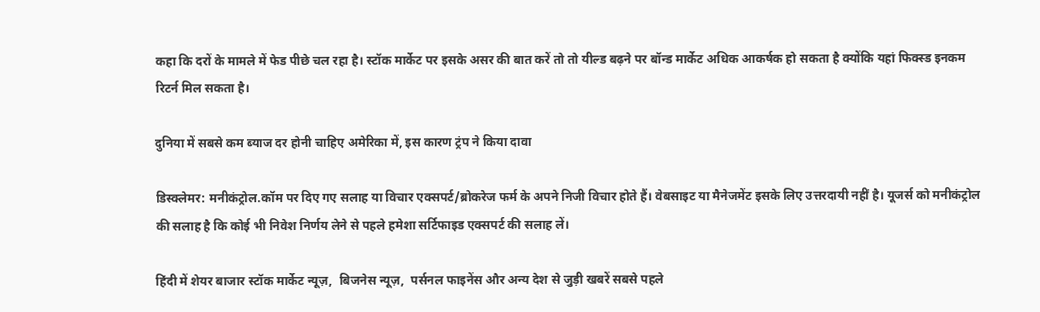कहा कि दरों के मामले में फेड पीछे चल रहा है। स्टॉक मार्केट पर इसके असर की बात करें तो तो यील्ड बढ़ने पर बॉन्ड मार्केट अधिक आकर्षक हो सकता है क्योंकि यहां फिक्स्ड इनकम रिटर्न मिल सकता है।

दुनिया में सबसे कम ब्याज दर होनी चाहिए अमेरिका में, इस कारण ट्रंप ने किया दावा

डिस्क्लेमर: मनीकंट्रोल.कॉम पर दिए गए सलाह या विचार एक्सपर्ट/ब्रोकरेज फर्म के अपने निजी विचार होते हैं। वेबसाइट या मैनेजमेंट इसके लिए उत्तरदायी नहीं है। यूजर्स को मनीकंट्रोल की सलाह है कि कोई भी निवेश निर्णय लेने से पहले हमेशा सर्टिफाइड एक्सपर्ट की सलाह लें।

हिंदी में शेयर बाजार स्टॉक मार्केट न्यूज़,  बिजनेस न्यूज़,  पर्सनल फाइनेंस और अन्य देश से जुड़ी खबरें सबसे पहले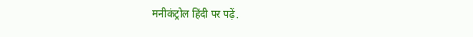मनीकंट्रोल हिंदी पर पढ़ें.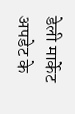डेली मार्केट अपडेट के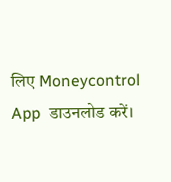लिए Moneycontrol App  डाउनलोड करें।